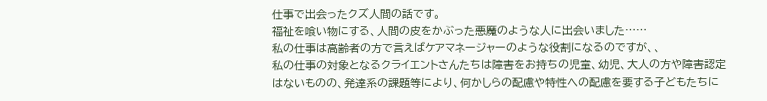仕事で出会ったクズ人間の話です。
福祉を喰い物にする、人間の皮をかぶった悪魔のような人に出会いました……
私の仕事は高齢者の方で言えばケアマネージャーのような役割になるのですが、、
私の仕事の対象となるクライエントさんたちは障害をお持ちの児童、幼児、大人の方や障害認定はないものの、発達系の課題等により、何かしらの配慮や特性への配慮を要する子どもたちに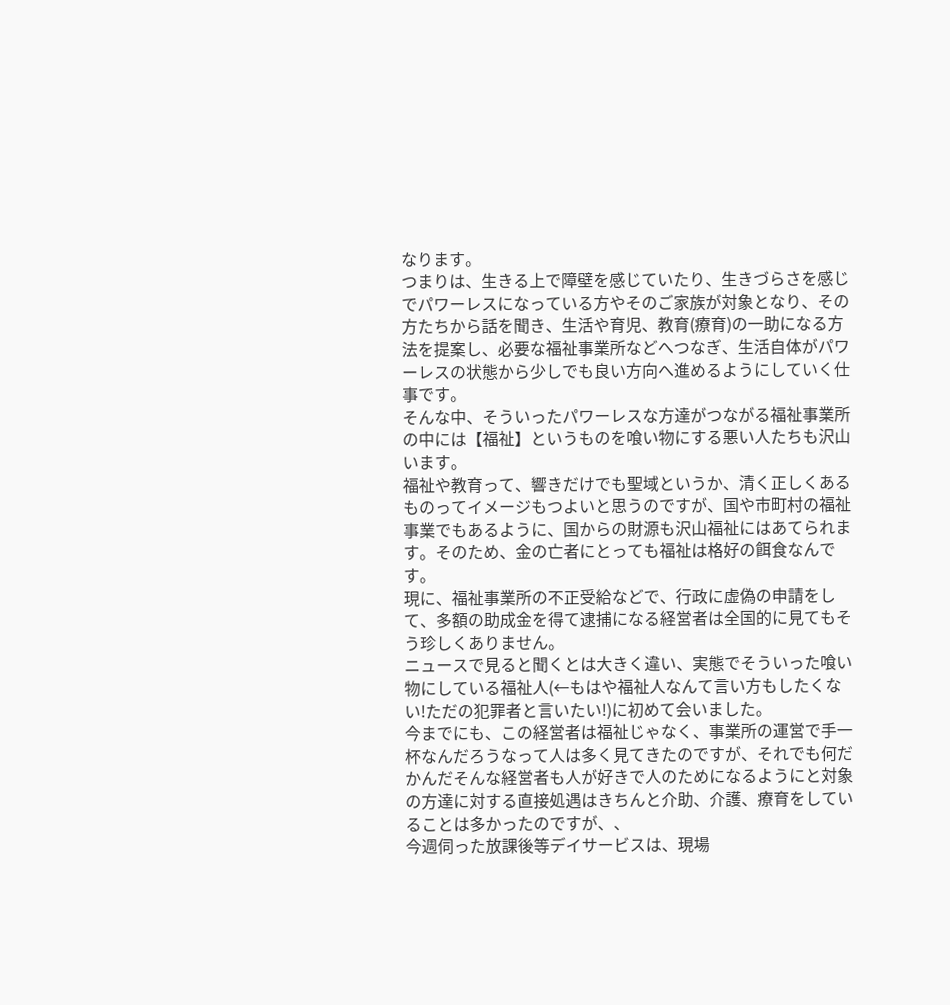なります。
つまりは、生きる上で障壁を感じていたり、生きづらさを感じでパワーレスになっている方やそのご家族が対象となり、その方たちから話を聞き、生活や育児、教育(療育)の一助になる方法を提案し、必要な福祉事業所などへつなぎ、生活自体がパワーレスの状態から少しでも良い方向へ進めるようにしていく仕事です。
そんな中、そういったパワーレスな方達がつながる福祉事業所の中には【福祉】というものを喰い物にする悪い人たちも沢山います。
福祉や教育って、響きだけでも聖域というか、清く正しくあるものってイメージもつよいと思うのですが、国や市町村の福祉事業でもあるように、国からの財源も沢山福祉にはあてられます。そのため、金の亡者にとっても福祉は格好の餌食なんです。
現に、福祉事業所の不正受給などで、行政に虚偽の申請をして、多額の助成金を得て逮捕になる経営者は全国的に見てもそう珍しくありません。
ニュースで見ると聞くとは大きく違い、実態でそういった喰い物にしている福祉人(←もはや福祉人なんて言い方もしたくない!ただの犯罪者と言いたい!)に初めて会いました。
今までにも、この経営者は福祉じゃなく、事業所の運営で手一杯なんだろうなって人は多く見てきたのですが、それでも何だかんだそんな経営者も人が好きで人のためになるようにと対象の方達に対する直接処遇はきちんと介助、介護、療育をしていることは多かったのですが、、
今週伺った放課後等デイサービスは、現場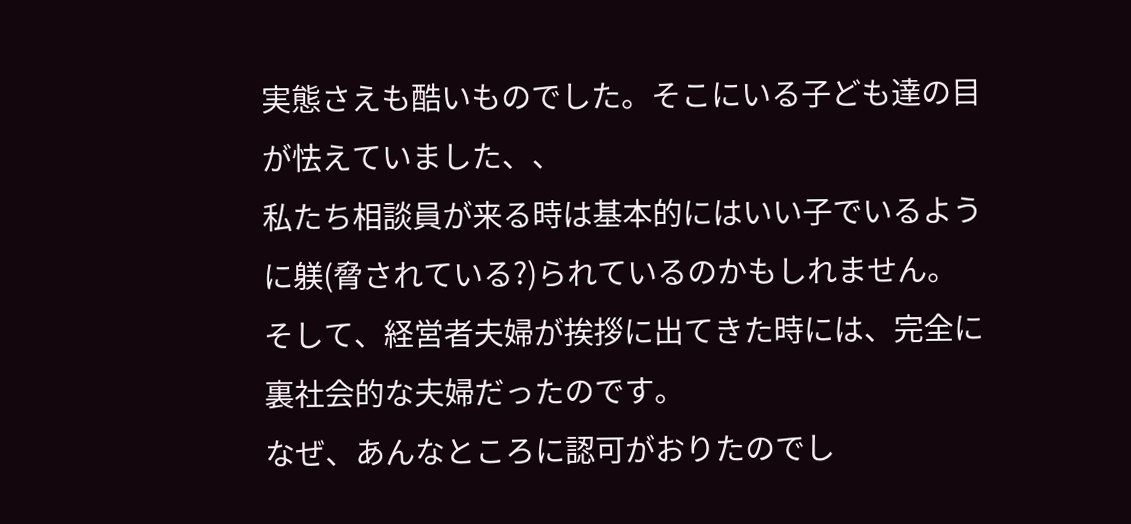実態さえも酷いものでした。そこにいる子ども達の目が怯えていました、、
私たち相談員が来る時は基本的にはいい子でいるように躾(脅されている?)られているのかもしれません。
そして、経営者夫婦が挨拶に出てきた時には、完全に裏社会的な夫婦だったのです。
なぜ、あんなところに認可がおりたのでし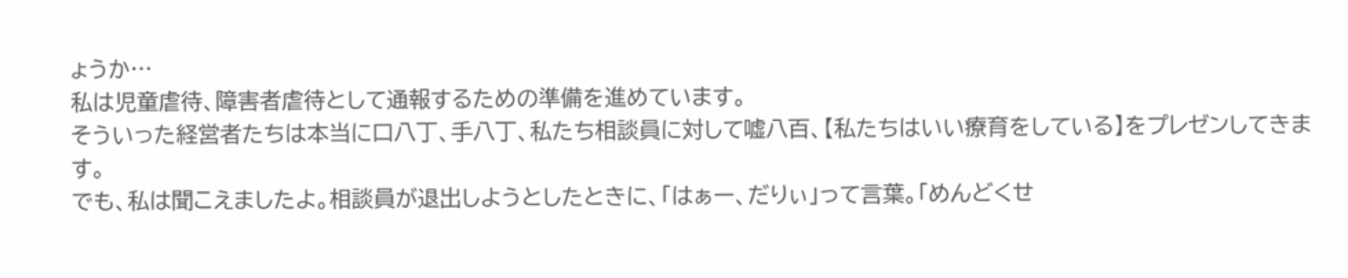ょうか…
私は児童虐待、障害者虐待として通報するための準備を進めています。
そういった経営者たちは本当に口八丁、手八丁、私たち相談員に対して嘘八百、【私たちはいい療育をしている】をプレゼンしてきます。
でも、私は聞こえましたよ。相談員が退出しようとしたときに、「はぁー、だりぃ」って言葉。「めんどくせ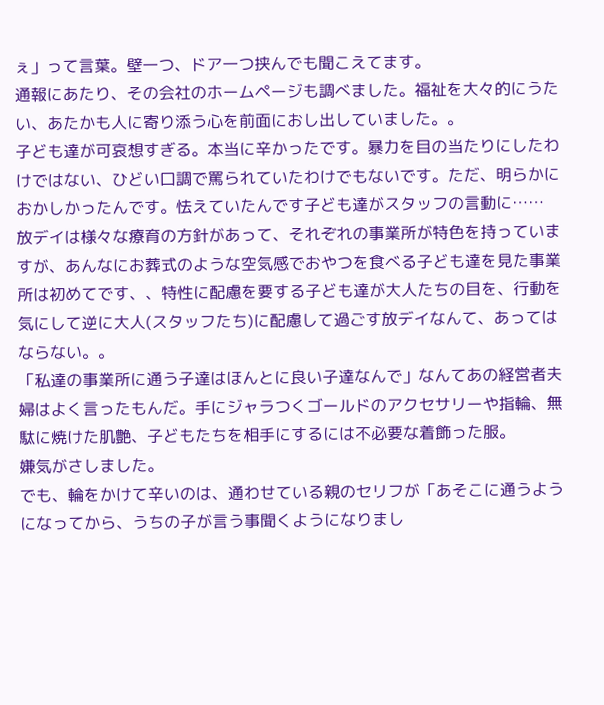ぇ」って言葉。壁一つ、ドア一つ挟んでも聞こえてます。
通報にあたり、その会社のホームページも調べました。福祉を大々的にうたい、あたかも人に寄り添う心を前面におし出していました。。
子ども達が可哀想すぎる。本当に辛かったです。暴力を目の当たりにしたわけではない、ひどい口調で罵られていたわけでもないです。ただ、明らかにおかしかったんです。怯えていたんです子ども達がスタッフの言動に……
放デイは様々な療育の方針があって、それぞれの事業所が特色を持っていますが、あんなにお葬式のような空気感でおやつを食べる子ども達を見た事業所は初めてです、、特性に配慮を要する子ども達が大人たちの目を、行動を気にして逆に大人(スタッフたち)に配慮して過ごす放デイなんて、あってはならない。。
「私達の事業所に通う子達はほんとに良い子達なんで」なんてあの経営者夫婦はよく言ったもんだ。手にジャラつくゴールドのアクセサリーや指輪、無駄に焼けた肌艶、子どもたちを相手にするには不必要な着飾った服。
嫌気がさしました。
でも、輪をかけて辛いのは、通わせている親のセリフが「あそこに通うようになってから、うちの子が言う事聞くようになりまし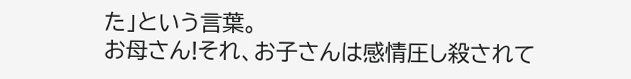た」という言葉。
お母さん!それ、お子さんは感情圧し殺されて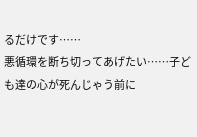るだけです……
悪循環を断ち切ってあげたい……子ども達の心が死んじゃう前に